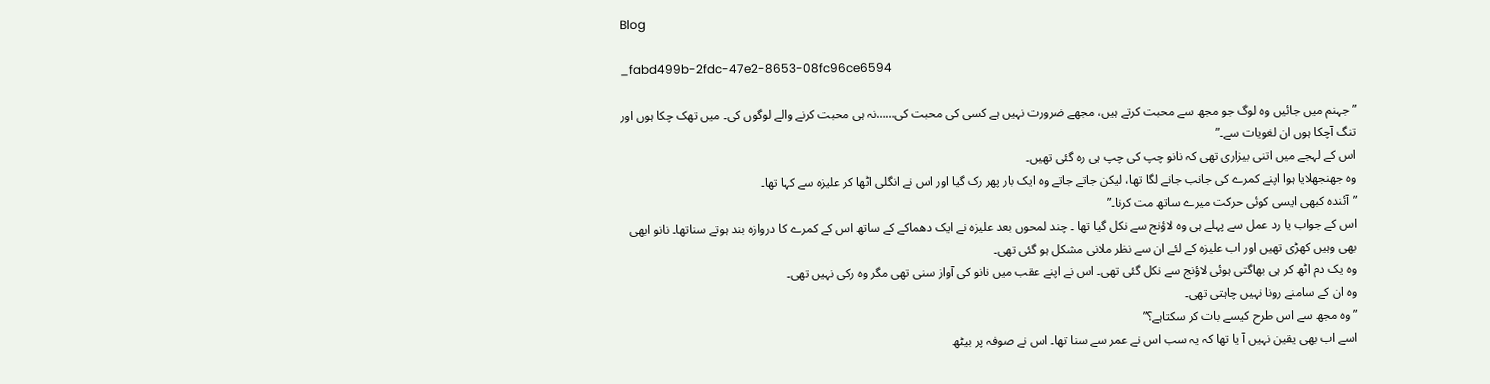Blog

_fabd499b-2fdc-47e2-8653-08fc96ce6594

”جہنم میں جائیں وہ لوگ جو مجھ سے محبت کرتے ہیں، مجھے ضرورت نہیں ہے کسی کی محبت کی……نہ ہی محبت کرنے والے لوگوں کی۔ میں تھک چکا ہوں اور تنگ آچکا ہوں ان لغویات سے۔”
اس کے لہجے میں اتنی بیزاری تھی کہ نانو چپ کی چپ ہی رہ گئی تھیں۔
وہ جھنجھلایا ہوا اپنے کمرے کی جانب جانے لگا تھا، لیکن جاتے جاتے وہ ایک بار پھر رک گیا اور اس نے انگلی اٹھا کر علیزہ سے کہا تھا۔
”آئندہ کبھی ایسی کوئی حرکت میرے ساتھ مت کرنا۔”
اس کے جواب یا رد عمل سے پہلے ہی وہ لاؤنج سے نکل گیا تھا ۔ چند لمحوں بعد علیزہ نے ایک دھماکے کے ساتھ اس کے کمرے کا دروازہ بند ہوتے سناتھا۔ نانو ابھی بھی وہیں کھڑی تھیں اور اب علیزہ کے لئے ان سے نظر ملانی مشکل ہو گئی تھی۔
وہ یک دم اٹھ کر ہی بھاگتی ہوئی لاؤنج سے نکل گئی تھی۔ اس نے اپنے عقب میں نانو کی آواز سنی تھی مگر وہ رکی نہیں تھی۔
وہ ان کے سامنے رونا نہیں چاہتی تھی۔
”وہ مجھ سے اس طرح کیسے بات کر سکتاہے؟”
اسے اب بھی یقین نہیں آ یا تھا کہ یہ سب اس نے عمر سے سنا تھا۔ اس نے صوفہ پر بیٹھ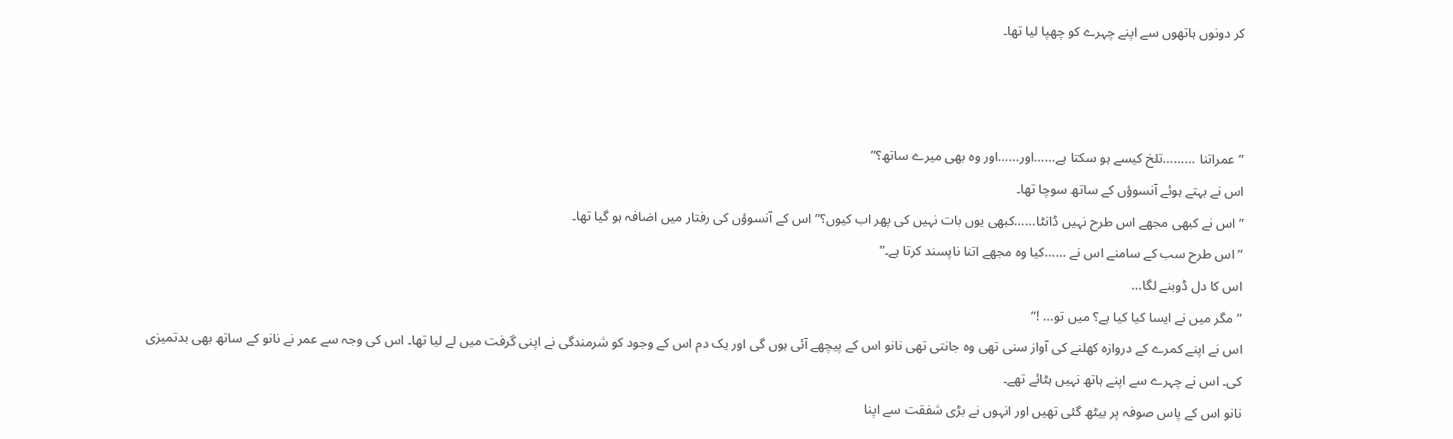کر دونوں ہاتھوں سے اپنے چہرے کو چھپا لیا تھا۔



”عمراتنا ………تلخ کیسے ہو سکتا ہے……اور……اور وہ بھی میرے ساتھ؟”
اس نے بہتے ہوئے آنسوؤں کے ساتھ سوچا تھا۔
”اس نے کبھی مجھے اس طرح نہیں ڈانٹا……کبھی یوں بات نہیں کی پھر اب کیوں؟” اس کے آنسوؤں کی رفتار میں اضافہ ہو گیا تھا۔
”اس طرح سب کے سامنے اس نے ……کیا وہ مجھے اتنا ناپسند کرتا ہے۔”
اس کا دل ڈوبنے لگا…
”مگر میں نے ایسا کیا کیا ہے؟ میں تو… !”
اس نے اپنے کمرے کے دروازہ کھلنے کی آواز سنی تھی وہ جانتی تھی نانو اس کے پیچھے آئی ہوں گی اور یک دم اس کے وجود کو شرمندگی نے اپنی گرفت میں لے لیا تھا۔ اس کی وجہ سے عمر نے نانو کے ساتھ بھی بدتمیزی کی۔ اس نے چہرے سے اپنے ہاتھ نہیں ہٹائے تھے۔
نانو اس کے پاس صوفہ پر بیٹھ گئی تھیں اور انہوں نے بڑی شفقت سے اپنا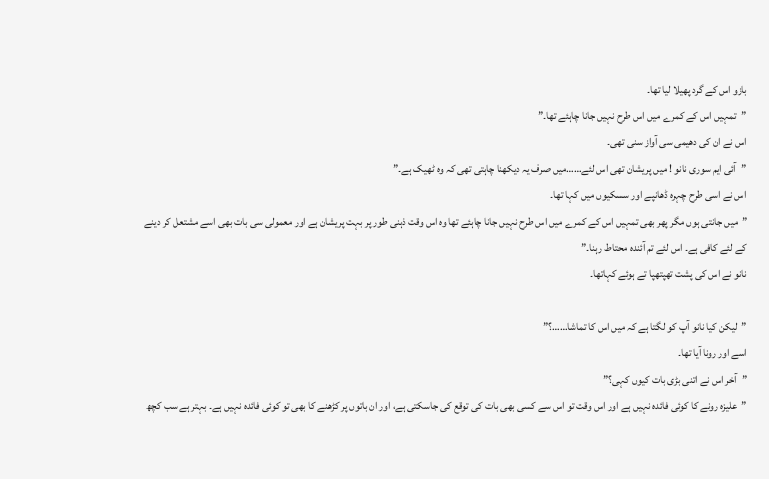بازو اس کے گرد پھیلا لیا تھا۔
”تمہیں اس کے کمرے میں اس طرح نہیں جانا چاہئے تھا۔”
اس نے ان کی دھیمی سی آواز سنی تھی۔
”آئی ایم سوری نانو ! میں پریشان تھی اس لئے……میں صرف یہ دیکھنا چاہتی تھی کہ وہ ٹھیک ہے۔”
اس نے اسی طرح چہرہ ڈھانپے اور سسکیوں میں کہا تھا۔
”میں جانتی ہوں مگر پھر بھی تمہیں اس کے کمرے میں اس طرح نہیں جانا چاہئے تھا وہ اس وقت ذہنی طور پر بہت پریشان ہے اور معمولی سی بات بھی اسے مشتعل کر دینے کے لئے کافی ہے۔ اس لئے تم آئندہ محتاط رہنا۔”
نانو نے اس کی پشت تھپتھپا تے ہوئے کہاتھا۔

”لیکن کیا نانو آپ کو لگتا ہے کہ میں اس کا تماشا……؟”
اسے اور رونا آیا تھا۔
”آخر اس نے اتنی بڑی بات کیوں کہی؟”
”علیزہ رونے کا کوئی فائدہ نہیں ہے اور اس وقت تو اس سے کسی بھی بات کی توقع کی جاسکتی ہے، اور ان باتوں پر کڑھنے کا بھی تو کوئی فائدہ نہیں ہے۔ بہتر ہے سب کچھ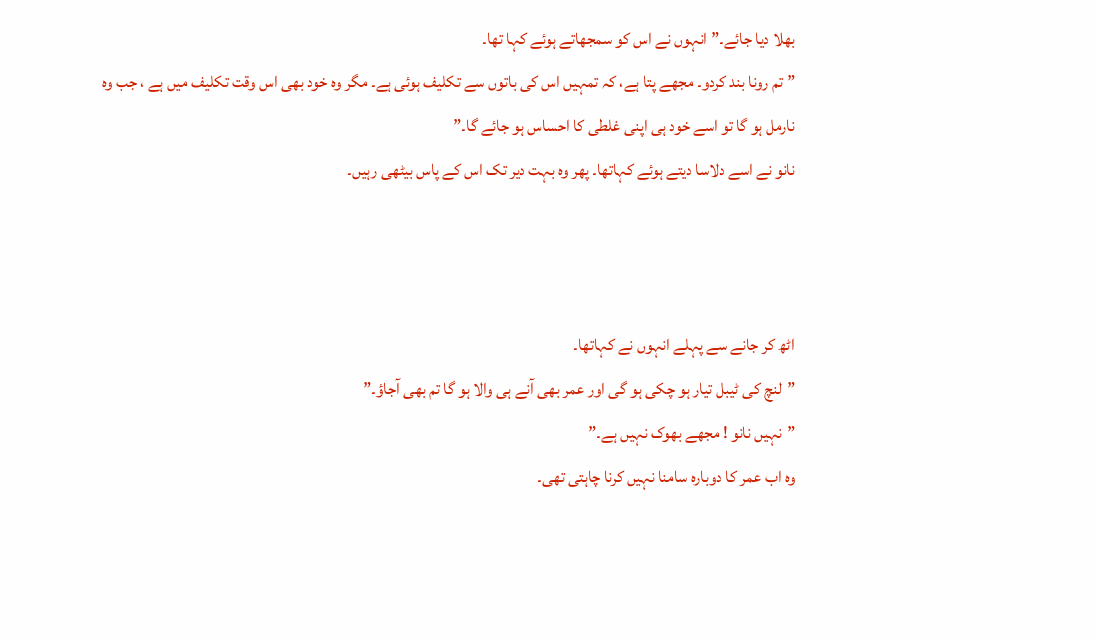بھلا دیا جائے۔” انہوں نے اس کو سمجھاتے ہوئے کہا تھا۔
”تم رونا بند کردو۔ مجھے پتا ہے، کہ تمہیں اس کی باتوں سے تکلیف ہوئی ہے۔ مگر وہ خود بھی اس وقت تکلیف میں ہے ، جب وہ نارمل ہو گا تو اسے خود ہی اپنی غلطی کا احساس ہو جائے گا۔”
نانو نے اسے دلاسا دیتے ہوئے کہاتھا۔ پھر وہ بہت دیر تک اس کے پاس بیٹھی رہیں۔



اٹھ کر جانے سے پہلے انہوں نے کہاتھا۔
”لنچ کی ٹیبل تیار ہو چکی ہو گی اور عمر بھی آنے ہی والا ہو گا تم بھی آجاؤ۔”
”نہیں نانو ! مجھے بھوک نہیں ہے۔”
وہ اب عمر کا دوبارہ سامنا نہیں کرنا چاہتی تھی۔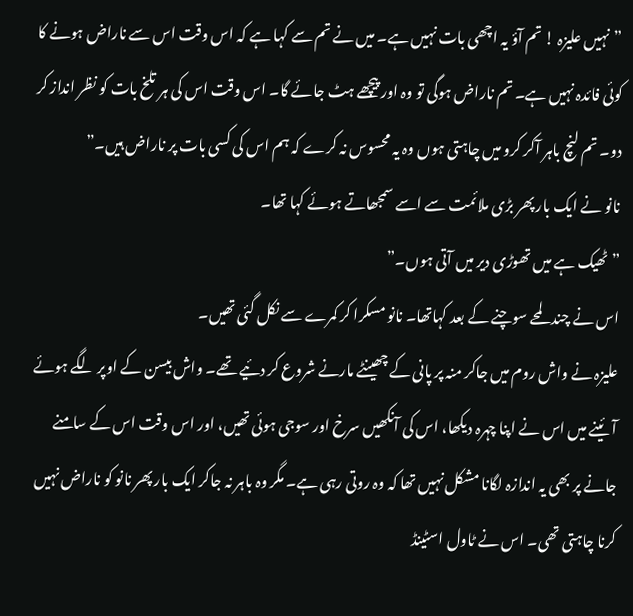”نہیں علیزہ ! تم آؤ یہ اچھی بات نہیں ہے۔ میں نے تم سے کہا ہے کہ اس وقت اس سے ناراض ہونے کا کوئی فائدہ نہیں ہے۔ تم ناراض ہوگی تو وہ اور پیچھے ہٹ جائے گا۔ اس وقت اس کی ہر تلخ بات کو نظر انداز کر دو۔ تم لنچ باہر آکر کرو میں چاہتی ہوں وہ یہ محسوس نہ کرے کہ ہم اس کی کسی بات پر ناراض ہیں۔”
نانو نے ایک بار پھر بڑی ملائمت سے اسے سمجھاتے ہوئے کہا تھا۔
”ٹھیک ہے میں تھوڑی دیر میں آتی ہوں۔”
اس نے چند لمحے سوچنے کے بعد کہاتھا۔ نانو مسکرا کر کمرے سے نکل گئی تھیں۔
علیزہ نے واش روم میں جاکر منہ پر پانی کے چھینٹے مارنے شروع کر دئیے تھے۔ واش بیسن کے اوپر لگے ہوئے آئینے میں اس نے اپنا چہرہ دیکھا، اس کی آنکھیں سرخ اور سوجی ہوئی تھیں، اور اس وقت اس کے سامنے جانے پر بھی یہ اندازہ لگانا مشکل نہیں تھا کہ وہ روتی رہی ہے۔ مگر وہ باہر نہ جاکر ایک بار پھر نانو کو ناراض نہیں کرنا چاہتی تھی۔ اس نے ٹاول اسٹینڈ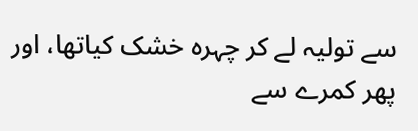سے تولیہ لے کر چہرہ خشک کیاتھا، اور پھر کمرے سے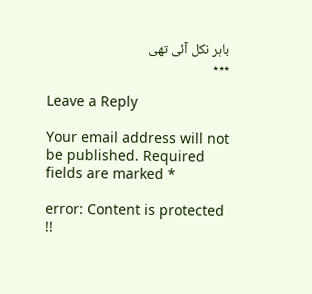باہر نکل آئی تھی
٭٭٭

Leave a Reply

Your email address will not be published. Required fields are marked *

error: Content is protected !!